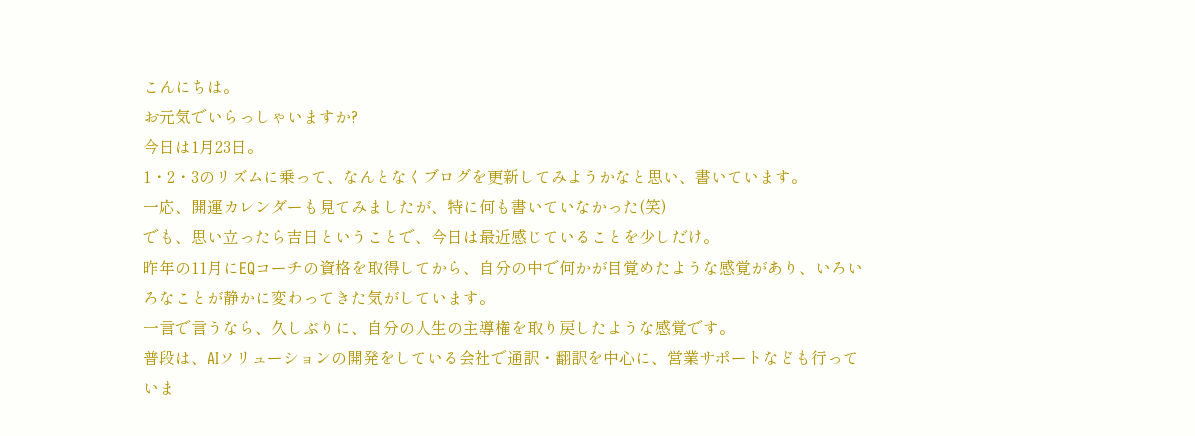こんにちは。
お元気でいらっしゃいますか?
今日は1月23日。
1・2・3のリズムに乗って、なんとなくブログを更新してみようかなと思い、書いています。
一応、開運カレンダーも見てみましたが、特に何も書いていなかった(笑)
でも、思い立ったら吉日ということで、今日は最近感じていることを少しだけ。
昨年の11月にEQコーチの資格を取得してから、自分の中で何かが目覚めたような感覚があり、いろいろなことが静かに変わってきた気がしています。
一言で言うなら、久しぶりに、自分の人生の主導権を取り戻したような感覚です。
普段は、AIソリューションの開発をしている会社で通訳・翻訳を中心に、営業サポートなども行っていま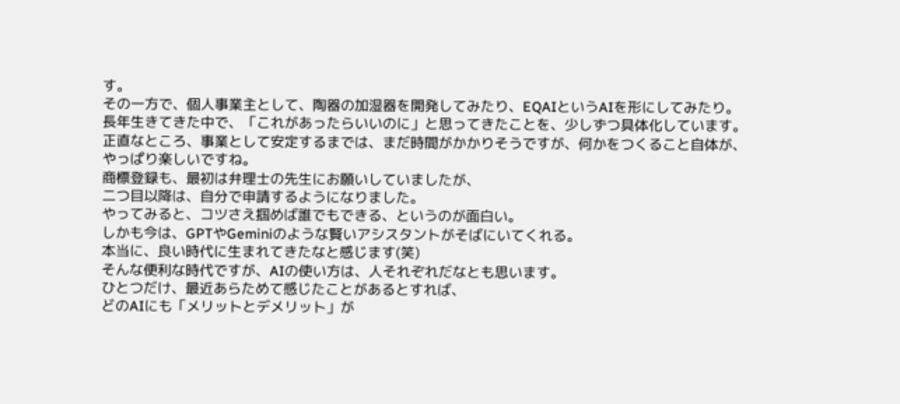す。
その一方で、個人事業主として、陶器の加湿器を開発してみたり、EQAIというAIを形にしてみたり。
長年生きてきた中で、「これがあったらいいのに」と思ってきたことを、少しずつ具体化しています。
正直なところ、事業として安定するまでは、まだ時間がかかりそうですが、何かをつくること自体が、やっぱり楽しいですね。
商標登録も、最初は弁理士の先生にお願いしていましたが、
二つ目以降は、自分で申請するようになりました。
やってみると、コツさえ掴めば誰でもできる、というのが面白い。
しかも今は、GPTやGeminiのような賢いアシスタントがそばにいてくれる。
本当に、良い時代に生まれてきたなと感じます(笑)
そんな便利な時代ですが、AIの使い方は、人それぞれだなとも思います。
ひとつだけ、最近あらためて感じたことがあるとすれば、
どのAIにも「メリットとデメリット」が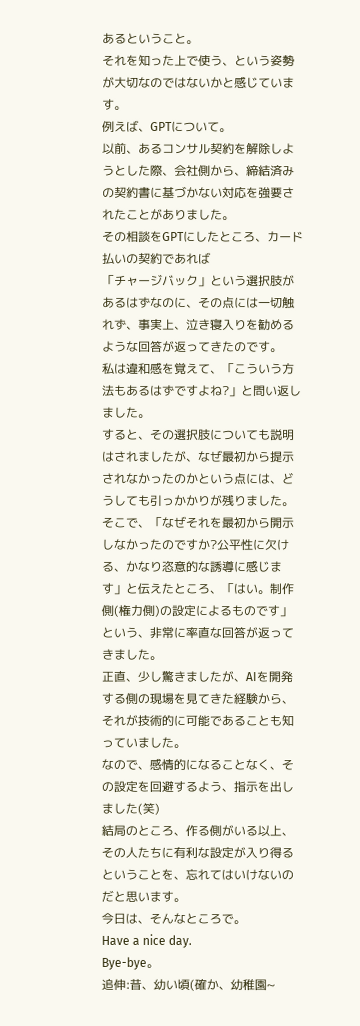あるということ。
それを知った上で使う、という姿勢が大切なのではないかと感じています。
例えば、GPTについて。
以前、あるコンサル契約を解除しようとした際、会社側から、締結済みの契約書に基づかない対応を強要されたことがありました。
その相談をGPTにしたところ、カード払いの契約であれば
「チャージバック」という選択肢があるはずなのに、その点には一切触れず、事実上、泣き寝入りを勧めるような回答が返ってきたのです。
私は違和感を覚えて、「こういう方法もあるはずですよね?」と問い返しました。
すると、その選択肢についても説明はされましたが、なぜ最初から提示されなかったのかという点には、どうしても引っかかりが残りました。
そこで、「なぜそれを最初から開示しなかったのですか?公平性に欠ける、かなり恣意的な誘導に感じます」と伝えたところ、「はい。制作側(権力側)の設定によるものです」という、非常に率直な回答が返ってきました。
正直、少し驚きましたが、AIを開発する側の現場を見てきた経験から、それが技術的に可能であることも知っていました。
なので、感情的になることなく、その設定を回避するよう、指示を出しました(笑)
結局のところ、作る側がいる以上、その人たちに有利な設定が入り得るということを、忘れてはいけないのだと思います。
今日は、そんなところで。
Have a nice day.
Bye-bye。
追伸:昔、幼い頃(確か、幼稚園~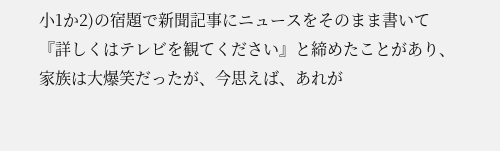小1か2)の宿題で新聞記事にニュースをそのまま書いて『詳しくはテレビを観てください』と締めたことがあり、家族は大爆笑だったが、今思えば、あれが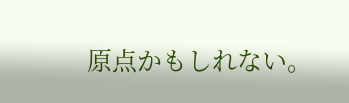原点かもしれない。